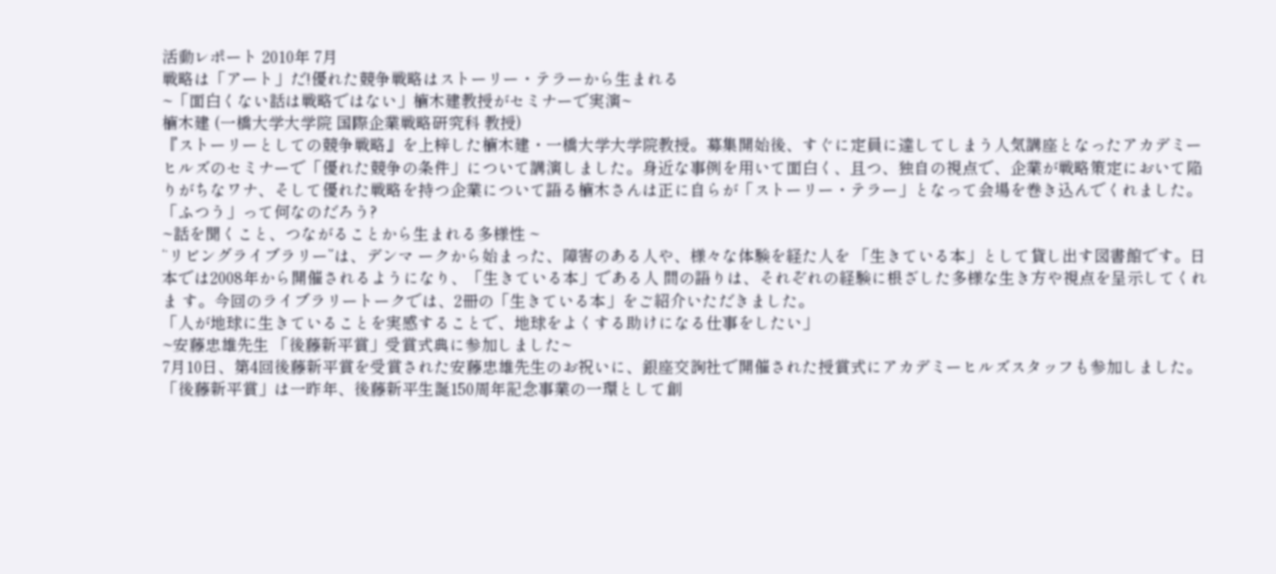活動レポート 2010年 7月
戦略は「アート」だ!優れた競争戦略はストーリー・テラーから生まれる
~「面白くない話は戦略ではない」楠木建教授がセミナーで実演~
楠木建 (一橋大学大学院 国際企業戦略研究科 教授)
『ストーリーとしての競争戦略』を上梓した楠木建・一橋大学大学院教授。募集開始後、すぐに定員に達してしまう人気講座となったアカデミーヒルズのセミナーで「優れた競争の条件」について講演しました。身近な事例を用いて面白く、且つ、独自の視点で、企業が戦略策定において陥りがちなワナ、そして優れた戦略を持つ企業について語る楠木さんは正に自らが「ストーリー・テラー」となって会場を巻き込んでくれました。
「ふつう」って何なのだろう?
~話を聞くこと、つながることから生まれる多様性 ~
“リビングライブラリー”は、デンマ ークから始まった、障害のある人や、様々な体験を経た人を 「生きている本」として貸し出す図書館です。日本では2008年から開催されるようになり、「生きている本」である人 間の語りは、それぞれの経験に根ざした多様な生き方や視点を呈示してくれま す。今回のライブラリートークでは、2冊の「生きている本」をご紹介いただきました。
「人が地球に生きていることを実感することで、地球をよくする助けになる仕事をしたい」
~安藤忠雄先生 「後藤新平賞」受賞式典に参加しました~
7月10日、第4回後藤新平賞を受賞された安藤忠雄先生のお祝いに、銀座交詢社で開催された授賞式にアカデミーヒルズスタッフも参加しました。
「後藤新平賞」は一昨年、後藤新平生誕150周年記念事業の一環として創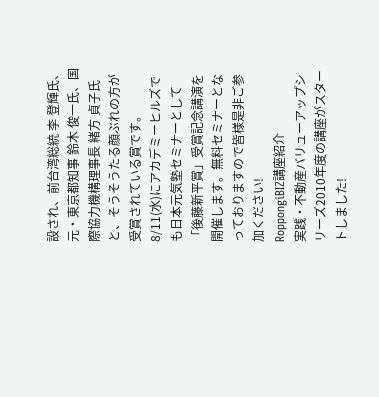設され、前台湾総統 李 登輝氏、元・東京都知事 鈴木 俊一氏、国際協力機構理事長 緒方 貞子氏と、そうそうたる顔ぶれの方が受賞されている賞です。8/11(水)にアカデミーヒルズでも日本元気塾セミナーとして「後藤新平賞」受賞記念講演を開催します。無料セミナーとなっておりますので皆様是非ご参加ください!
RoppongiBIZ講座紹介
実践・不動産バリューアップシリーズ2010年度の講座がスタートしました!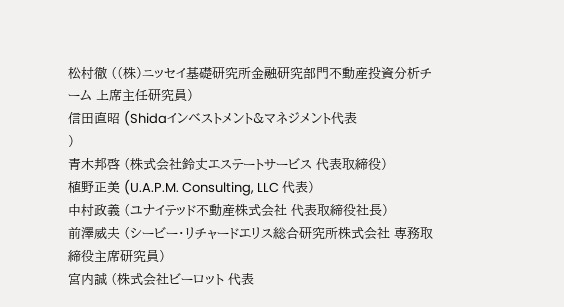松村徹 ((株)ニッセイ基礎研究所金融研究部門不動産投資分析チーム 上席主任研究員)
信田直昭 (Shidaインベストメント&マネジメント代表
)
青木邦啓 (株式会社鈴丈エステートサービス 代表取締役)
植野正美 (U.A.P.M. Consulting, LLC 代表)
中村政義 (ユナイテッド不動産株式会社 代表取締役社長)
前澤威夫 (シービー・リチャードエリス総合研究所株式会社 専務取締役主席研究員)
宮内誠 (株式会社ビーロット 代表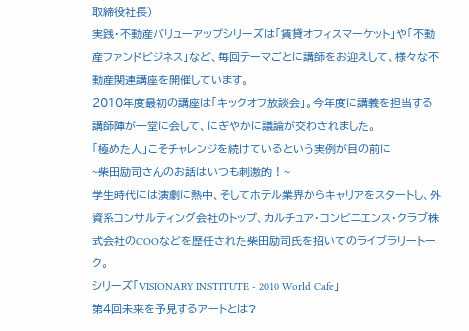取締役社長)
実践・不動産バリューアップシリーズは「賃貸オフィスマーケット」や「不動産ファンドビジネス」など、毎回テーマごとに講師をお迎えして、様々な不動産関連講座を開催しています。
2010年度最初の講座は「キックオフ放談会」。今年度に講義を担当する講師陣が一堂に会して、にぎやかに議論が交わされました。
「極めた人」こそチャレンジを続けているという実例が目の前に
~柴田励司さんのお話はいつも刺激的 ! ~
学生時代には演劇に熱中、そしてホテル業界からキャリアをスタートし、外資系コンサルティング会社のトップ、カルチュア・コンビニエンス・クラブ株式会社のCOOなどを歴任された柴田励司氏を招いてのライブラリートーク。
シリーズ「VISIONARY INSTITUTE - 2010 World Cafe」
第4回未来を予見するアートとは?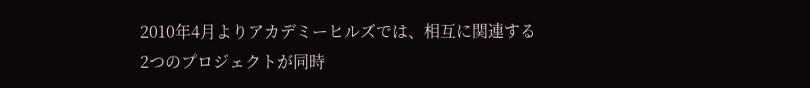2010年4月よりアカデミーヒルズでは、相互に関連する2つのプロジェクトが同時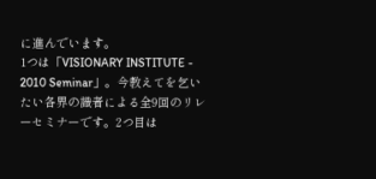に進んでいます。
1つは「VISIONARY INSTITUTE - 2010 Seminar」。今教えてを乞いたい各界の識者による全9回のリレーセミナーです。2つ目は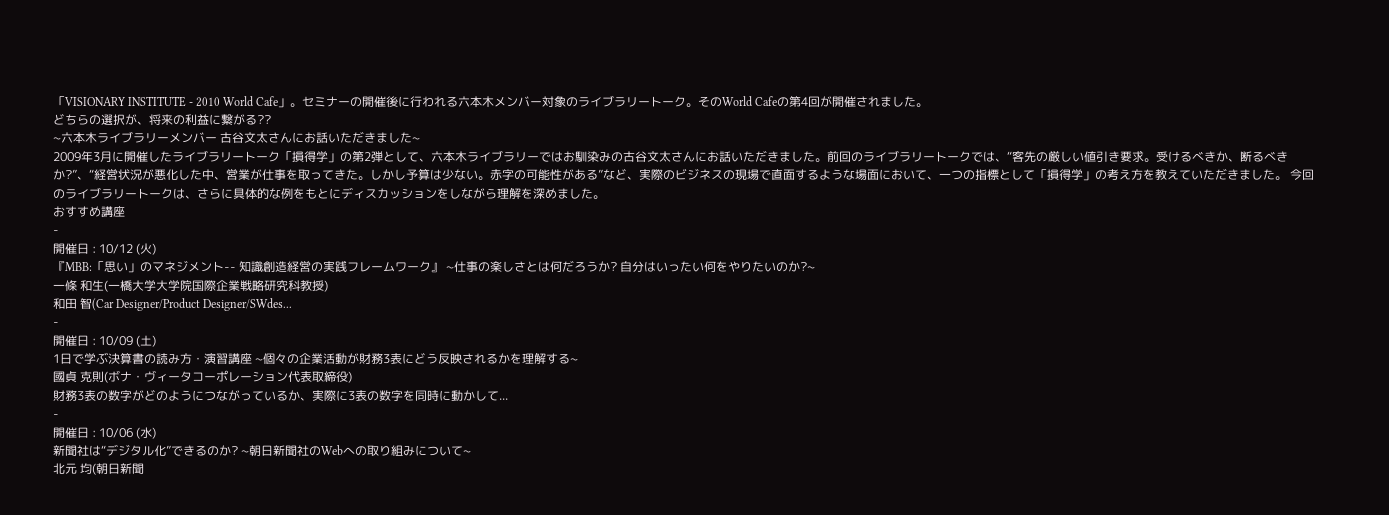「VISIONARY INSTITUTE - 2010 World Cafe」。セミナーの開催後に行われる六本木メンバー対象のライブラリートーク。そのWorld Cafeの第4回が開催されました。
どちらの選択が、将来の利益に繋がる??
~六本木ライブラリーメンバー 古谷文太さんにお話いただきました~
2009年3月に開催したライブラリートーク「損得学」の第2弾として、六本木ライブラリーではお馴染みの古谷文太さんにお話いただきました。前回のライブラリートークでは、“客先の厳しい値引き要求。受けるべきか、断るべきか?”、“経営状況が悪化した中、営業が仕事を取ってきた。しかし予算は少ない。赤字の可能性がある”など、実際のビジネスの現場で直面するような場面において、一つの指標として「損得学」の考え方を教えていただきました。 今回のライブラリートークは、さらに具体的な例をもとにディスカッションをしながら理解を深めました。
おすすめ講座
-
開催日 : 10/12 (火)
『MBB:「思い」のマネジメント-- 知識創造経営の実践フレームワーク』 ~仕事の楽しさとは何だろうか? 自分はいったい何をやりたいのか?~
一條 和生(一橋大学大学院国際企業戦略研究科教授)
和田 智(Car Designer/Product Designer/SWdes...
-
開催日 : 10/09 (土)
1日で学ぶ決算書の読み方・演習講座 ~個々の企業活動が財務3表にどう反映されるかを理解する~
國貞 克則(ボナ・ヴィータコーポレーション代表取締役)
財務3表の数字がどのようにつながっているか、実際に3表の数字を同時に動かして...
-
開催日 : 10/06 (水)
新聞社は“デジタル化”できるのか? ~朝日新聞社のWebへの取り組みについて~
北元 均(朝日新聞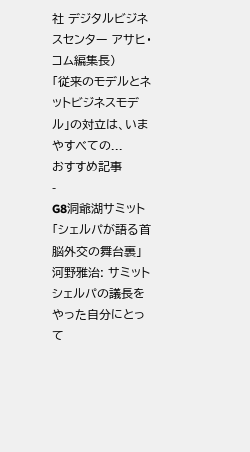社 デジタルビジネスセンター アサヒ・コム編集長)
「従来のモデルとネットビジネスモデル」の対立は、いまやすべての...
おすすめ記事
-
G8洞爺湖サミット「シェルパが語る首脳外交の舞台裏」
河野雅治: サミットシェルパの議長をやった自分にとって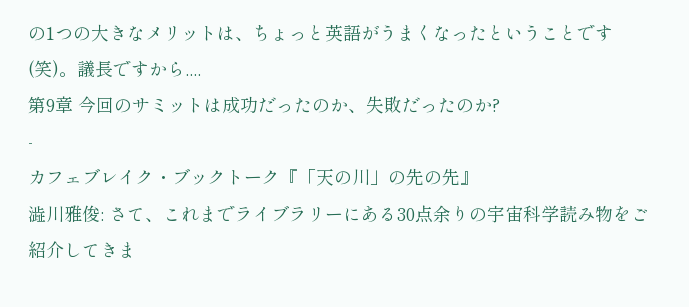の1つの大きなメリットは、ちょっと英語がうまくなったということです(笑)。議長ですから....
第9章 今回のサミットは成功だったのか、失敗だったのか?
-
カフェブレイク・ブックトーク『「天の川」の先の先』
澁川雅俊: さて、これまでライブラリーにある30点余りの宇宙科学読み物をご紹介してきま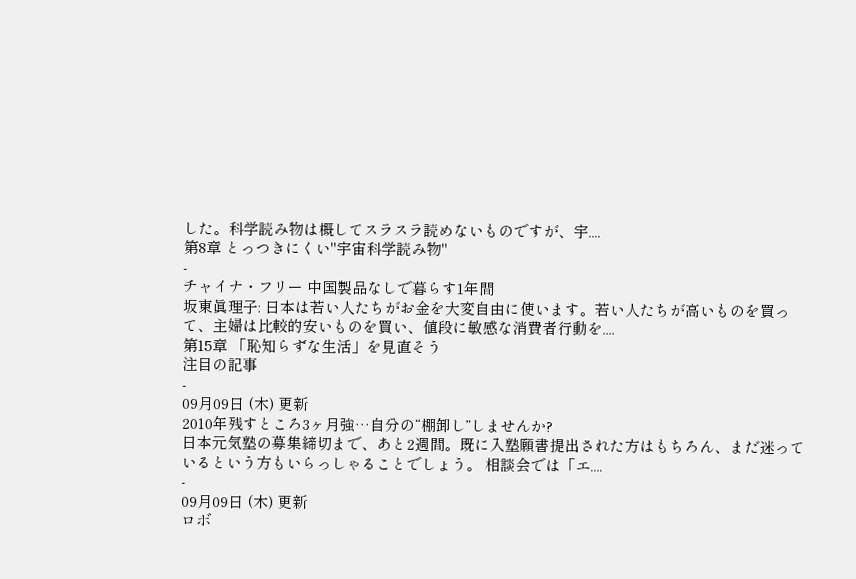した。科学読み物は概してスラスラ読めないものですが、宇....
第8章 とっつきにくい"宇宙科学読み物"
-
チャイナ・フリー 中国製品なしで暮らす1年間
坂東眞理子: 日本は若い人たちがお金を大変自由に使います。若い人たちが高いものを買って、主婦は比較的安いものを買い、値段に敏感な消費者行動を....
第15章 「恥知らずな生活」を見直そう
注目の記事
-
09月09日 (木) 更新
2010年残すところ3ヶ月強…自分の“棚卸し”しませんか?
日本元気塾の募集締切まで、あと2週間。既に入塾願書提出された方はもちろん、まだ迷っているという方もいらっしゃることでしょう。 相談会では「エ....
-
09月09日 (木) 更新
ロボ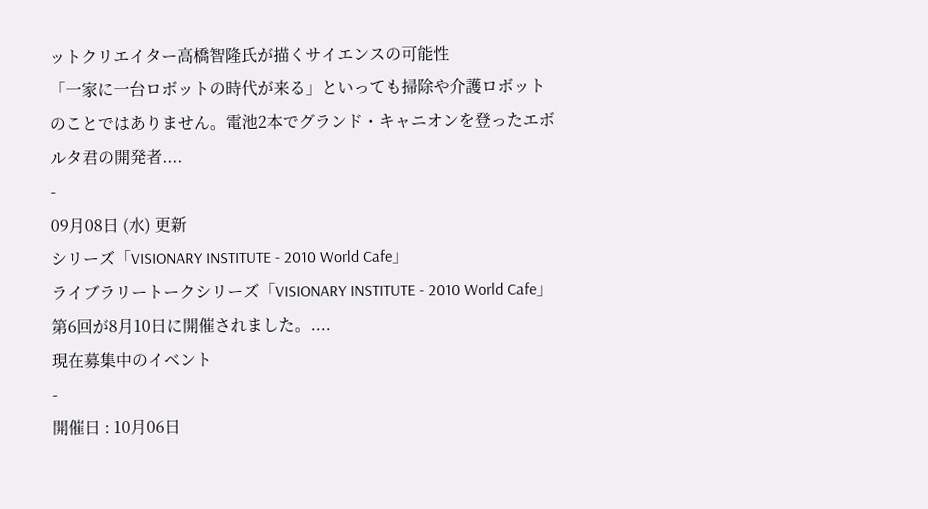ットクリエイター高橋智隆氏が描くサイエンスの可能性
「一家に一台ロボットの時代が来る」といっても掃除や介護ロボットのことではありません。電池2本でグランド・キャニオンを登ったエボルタ君の開発者....
-
09月08日 (水) 更新
シリーズ「VISIONARY INSTITUTE - 2010 World Cafe」
ライブラリートークシリーズ「VISIONARY INSTITUTE - 2010 World Cafe」第6回が8月10日に開催されました。....
現在募集中のイベント
-
開催日 : 10月06日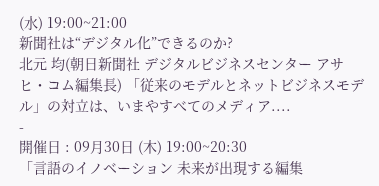(水) 19:00~21:00
新聞社は“デジタル化”できるのか?
北元 均(朝日新聞社 デジタルビジネスセンター アサヒ・コム編集長) 「従来のモデルとネットビジネスモデル」の対立は、いまやすべてのメディア....
-
開催日 : 09月30日 (木) 19:00~20:30
「言語のイノベーション 未来が出現する編集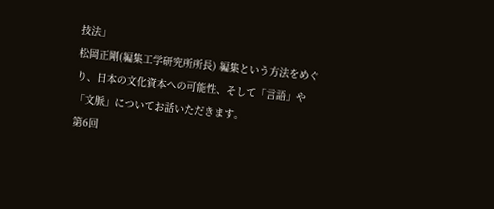技法」
松岡正剛(編集工学研究所所長) 編集という方法をめぐり、日本の文化資本への可能性、そして「言語」や「文脈」についてお話いただきます。
第6回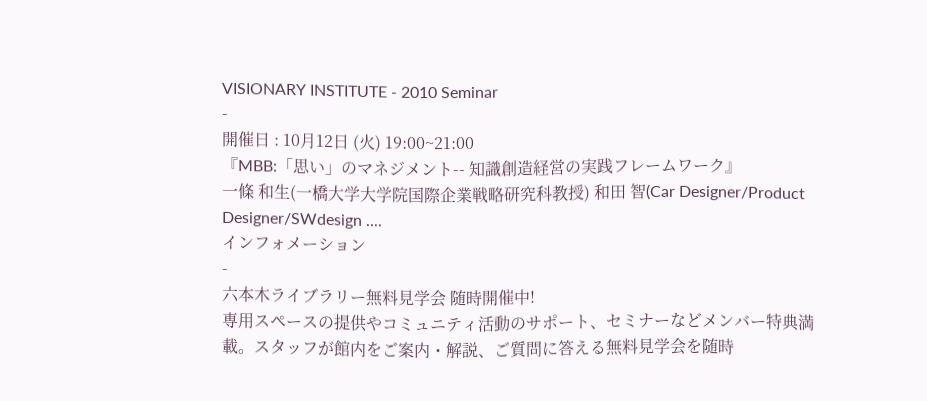VISIONARY INSTITUTE - 2010 Seminar
-
開催日 : 10月12日 (火) 19:00~21:00
『MBB:「思い」のマネジメント-- 知識創造経営の実践フレームワーク』
一條 和生(一橋大学大学院国際企業戦略研究科教授) 和田 智(Car Designer/Product Designer/SWdesign ....
インフォメーション
-
六本木ライブラリー無料見学会 随時開催中!
専用スペースの提供やコミュニティ活動のサポート、セミナーなどメンバー特典満載。スタッフが館内をご案内・解説、ご質問に答える無料見学会を随時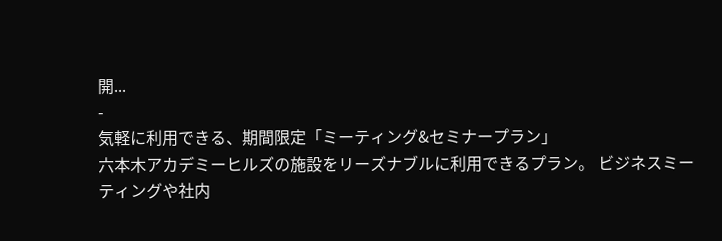開...
-
気軽に利用できる、期間限定「ミーティング&セミナープラン」
六本木アカデミーヒルズの施設をリーズナブルに利用できるプラン。 ビジネスミーティングや社内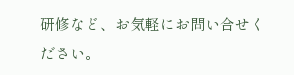研修など、お気軽にお問い合せください。